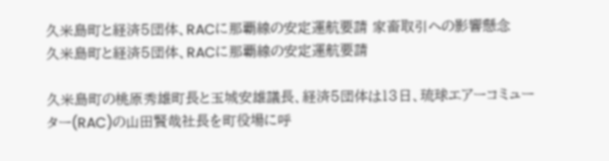久米島町と経済5団体、RACに那覇線の安定運航要請 家畜取引への影響懸念
久米島町と経済5団体、RACに那覇線の安定運航要請

久米島町の桃原秀雄町長と玉城安雄議長、経済5団体は13日、琉球エアーコミューター(RAC)の山田賢哉社長を町役場に呼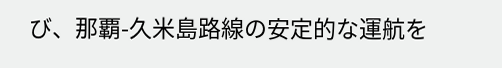び、那覇-久米島路線の安定的な運航を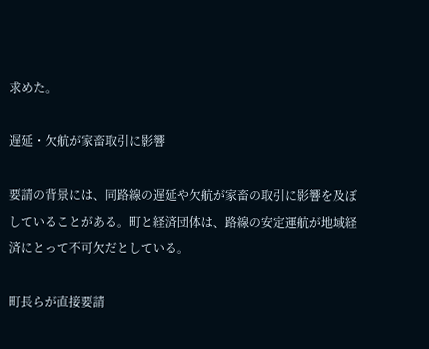求めた。

遅延・欠航が家畜取引に影響

要請の背景には、同路線の遅延や欠航が家畜の取引に影響を及ぼしていることがある。町と経済団体は、路線の安定運航が地域経済にとって不可欠だとしている。

町長らが直接要請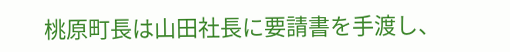桃原町長は山田社長に要請書を手渡し、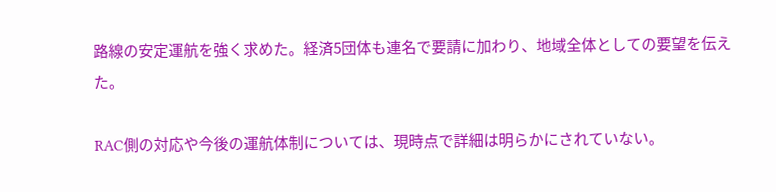路線の安定運航を強く求めた。経済5団体も連名で要請に加わり、地域全体としての要望を伝えた。

RAC側の対応や今後の運航体制については、現時点で詳細は明らかにされていない。